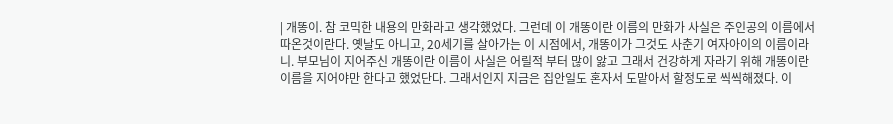| 개똥이. 참 코믹한 내용의 만화라고 생각했었다. 그런데 이 개똥이란 이름의 만화가 사실은 주인공의 이름에서 따온것이란다. 옛날도 아니고, 20세기를 살아가는 이 시점에서, 개똥이가 그것도 사춘기 여자아이의 이름이라니. 부모님이 지어주신 개똥이란 이름이 사실은 어릴적 부터 많이 앓고 그래서 건강하게 자라기 위해 개똥이란 이름을 지어야만 한다고 했었단다. 그래서인지 지금은 집안일도 혼자서 도맡아서 할정도로 씩씩해졌다. 이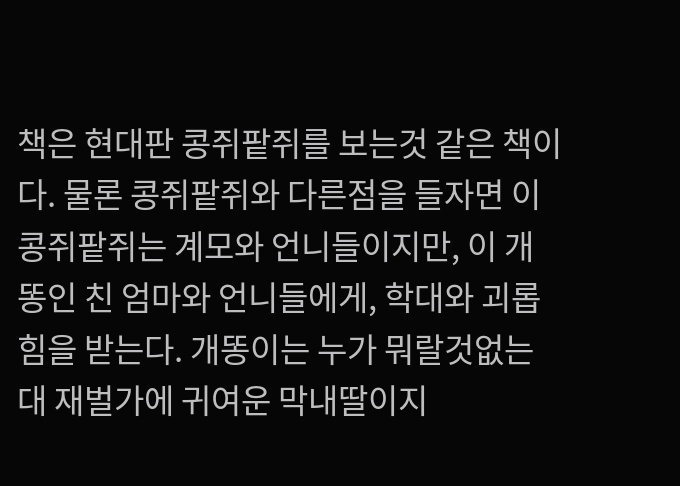책은 현대판 콩쥐팥쥐를 보는것 같은 책이다. 물론 콩쥐팥쥐와 다른점을 들자면 이 콩쥐팥쥐는 계모와 언니들이지만, 이 개똥인 친 엄마와 언니들에게, 학대와 괴롭힘을 받는다. 개똥이는 누가 뭐랄것없는 대 재벌가에 귀여운 막내딸이지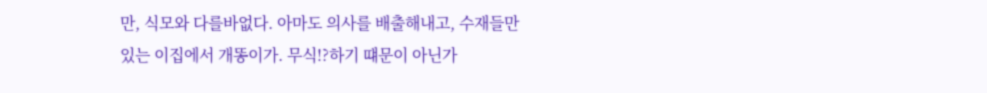만, 식모와 다를바없다. 아마도 의사를 배출해내고, 수재들만 있는 이집에서 개똥이가. 무식!?하기 떄문이 아닌가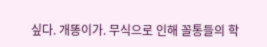싶다. 개똥이가. 무식으로 인해 꼴통들의 학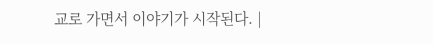교로 가면서 이야기가 시작된다. |